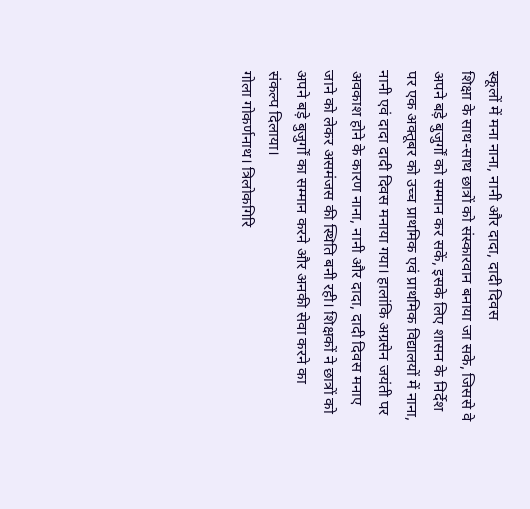स्कूलों में मना नाना, नानी और दादा, दादी दिवस
शिक्षा के साथ-साथ छात्रों को संस्कारवान बनाया जा सके, जिससे वे अपने बड़े बुजुर्गों को सम्मान कर सकें, इसके लिए शासन के निर्देश पर एक अक्तूबर को उच्च प्राथमिक एवं प्राथमिक विद्यालयों में नाना, नानी एवं दादा दादी दिवस मनाया गया। हालांकि अग्रसेन जयंती पर अवकाश होने के कारण नाना, नानी और दादा, दादी दिवस मनाए जाने को लेकर असमंजस की स्थिति बनी रही। शिक्षकों ने छात्रों को अपने बड़े बुजुर्गों का सम्मान करने और अनकी सेवा करने का संकल्प दिलाया।
गोला गोकर्णनाथ। त्रिलोकगिरि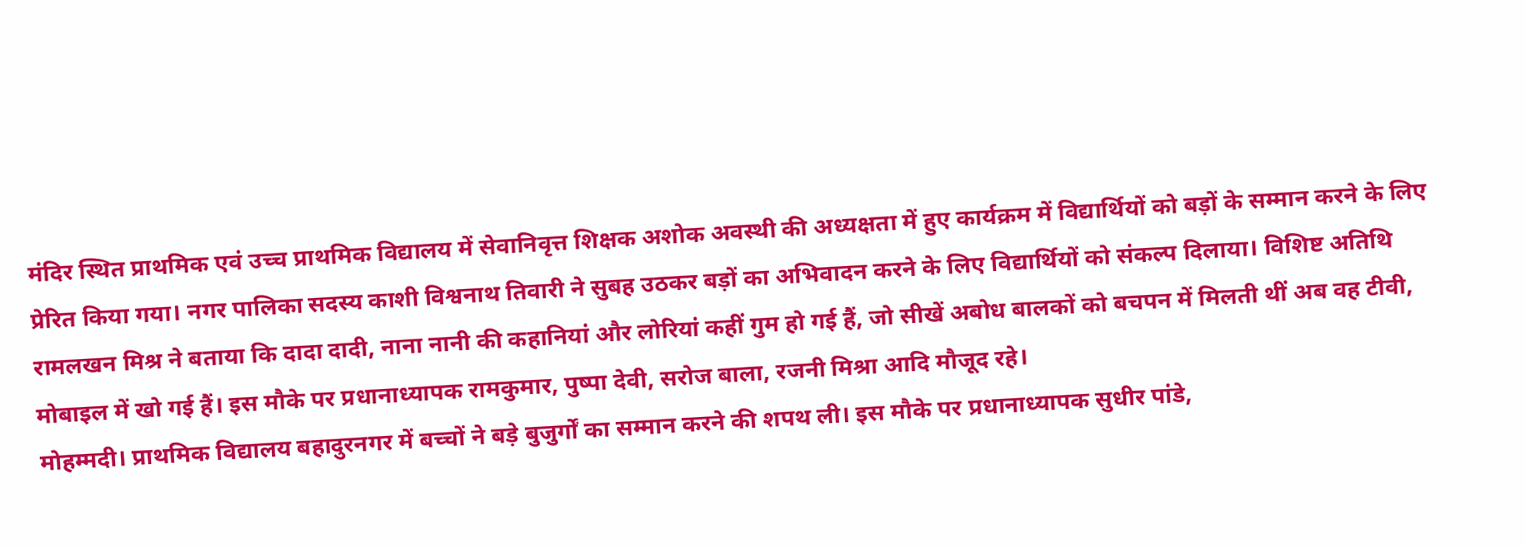मंदिर स्थित प्राथमिक एवं उच्च प्राथमिक विद्यालय में सेवानिवृत्त शिक्षक अशोक अवस्थी की अध्यक्षता में हुए कार्यक्रम में विद्यार्थियों को बड़ों के सम्मान करने के लिए प्रेरित किया गया। नगर पालिका सदस्य काशी विश्वनाथ तिवारी ने सुबह उठकर बड़ों का अभिवादन करने के लिए विद्यार्थियों को संकल्प दिलाया। विशिष्ट अतिथि रामलखन मिश्र ने बताया कि दादा दादी, नाना नानी की कहानियां और लोरियां कहीं गुम हो गई हैं, जो सीखें अबोध बालकों को बचपन में मिलती थीं अब वह टीवी, मोबाइल में खो गई हैं। इस मौके पर प्रधानाध्यापक रामकुमार, पुष्पा देवी, सरोज बाला, रजनी मिश्रा आदि मौजूद रहे।
मोहम्मदी। प्राथमिक विद्यालय बहादुरनगर में बच्चों ने बड़े बुजुर्गों का सम्मान करने की शपथ ली। इस मौके पर प्रधानाध्यापक सुधीर पांडे,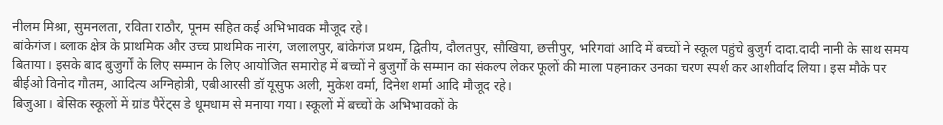नीलम मिश्रा, सुमनलता, रविता राठौर, पूनम सहित कई अभिभावक मौजूद रहे।
बांकेगंज। ब्लाक क्षेत्र के प्राथमिक और उच्च प्राथमिक नारंग, जलालपुर, बांकेगंज प्रथम, द्वितीय, दौलतपुर, सौखिया, छत्तीपुर, भरिगवां आदि में बच्चों ने स्कूल पहुंचे बुजुर्ग दादा.दादी नानी के साथ समय बिताया। इसके बाद बुजुर्गों के लिए सम्मान के लिए आयोजित समारोह में बच्चों ने बुजुर्गों के सम्मान का संकल्प लेकर फूलों की माला पहनाकर उनका चरण स्पर्श कर आशीर्वाद लिया। इस मौके पर बीईओ विनोद गौतम, आदित्य अग्निहोत्री, एबीआरसी डॉ यूसुफ अली, मुकेश वर्मा, दिनेश शर्मा आदि मौजूद रहे।
बिजुआ। बेसिक स्कूलों में ग्रांड पैरेंट्स डे धूमधाम से मनाया गया। स्कूलों में बच्चों के अभिभावकों के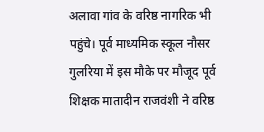अलावा गांव के वरिष्ठ नागरिक भी पहुंचे। पूर्व माध्यमिक स्कूल नौसर गुलरिया में इस मौके पर मौजूद पूर्व शिक्षक मातादीन राजवंशी ने वरिष्ठ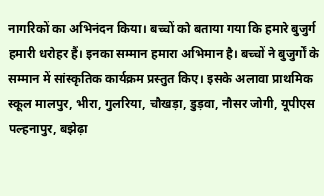नागरिकों का अभिनंदन किया। बच्चों को बताया गया कि हमारे बुजुर्ग हमारी धरोहर हैं। इनका सम्मान हमारा अभिमान है। बच्चों ने बुजुर्गों के सम्मान में सांस्कृतिक कार्यक्रम प्रस्तुत किए। इसके अलावा प्राथमिक स्कूल मालपुर, भीरा, गुलरिया, चौखड़ा, डुड़वा, नौसर जोगी, यूपीएस पल्हनापुर, बझेढ़ा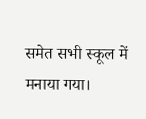समेत सभी स्कूल में मनाया गया।